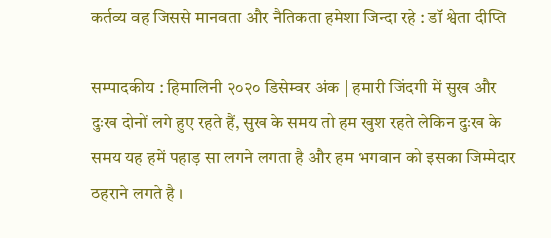कर्तव्य वह जिससे मानवता और नैतिकता हमेशा जिन्दा रहे : डॉ श्वेता दीप्ति

सम्पादकीय : हिमालिनी २०२० डिसेम्वर अंक | हमारी जिंदगी में सुख और दुःख दोनों लगे हुए रहते हैं, सुख के समय तो हम खुश रहते लेकिन दुःख के समय यह हमें पहाड़ सा लगने लगता है और हम भगवान को इसका जिम्मेदार ठहराने लगते है ।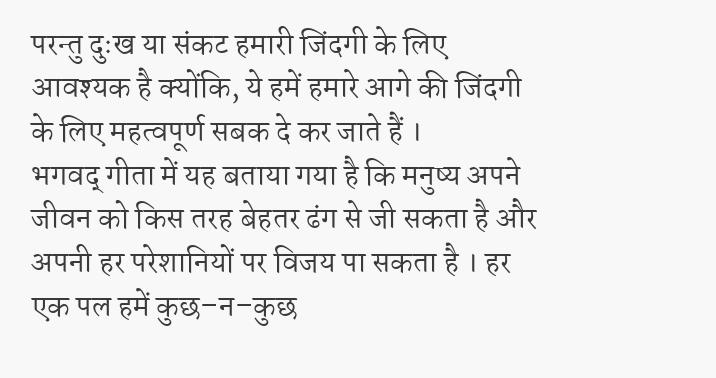परन्तु दुःख या संकट हमारी जिंदगी के लिए आवश्यक है क्योंकि, ये हमें हमारे आगे की जिंदगी के लिए महत्वपूर्ण सबक दे कर जाते हैं ।
भगवद् गीता में यह बताया गया है कि मनुष्य अपने जीवन को किस तरह बेहतर ढंग से जी सकता है और अपनी हर परेशानियों पर विजय पा सकता है । हर एक पल हमें कुछ–न–कुछ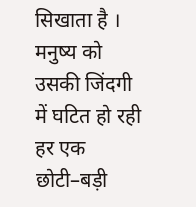सिखाता है । मनुष्य को उसकी जिंदगी में घटित हो रही हर एक छोटी–बड़ी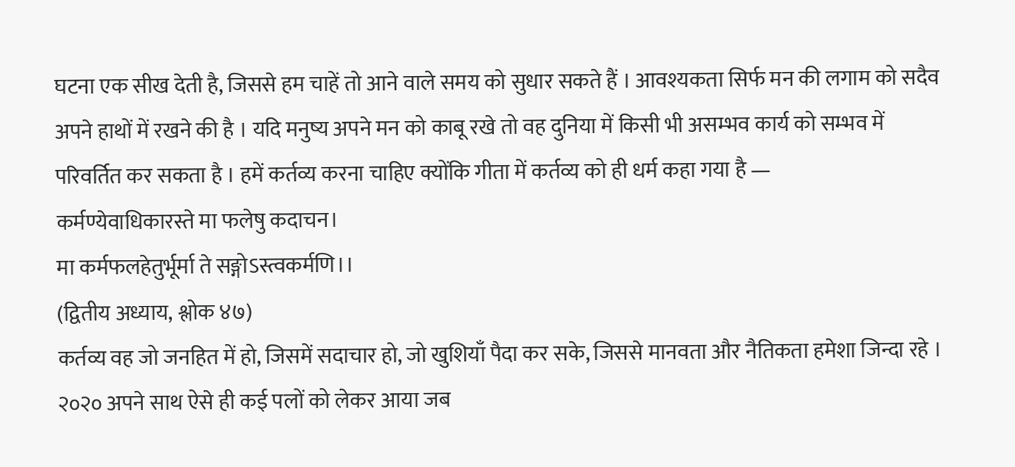घटना एक सीख देती है, जिससे हम चाहें तो आने वाले समय को सुधार सकते हैं । आवश्यकता सिर्फ मन की लगाम को सदैव अपने हाथों में रखने की है । यदि मनुष्य अपने मन को काबू रखे तो वह दुनिया में किसी भी असम्भव कार्य को सम्भव में परिवर्तित कर सकता है । हमें कर्तव्य करना चाहिए क्योंकि गीता में कर्तव्य को ही धर्म कहा गया है —
कर्मण्येवाधिकारस्ते मा फलेषु कदाचन।
मा कर्मफलहेतुर्भूर्मा ते सङ्गोऽस्त्वकर्मणि।।
(द्वितीय अध्याय, श्लोक ४७)
कर्तव्य वह जो जनहित में हो, जिसमें सदाचार हो, जो खुशियाँ पैदा कर सके, जिससे मानवता और नैतिकता हमेशा जिन्दा रहे । २०२० अपने साथ ऐसे ही कई पलों को लेकर आया जब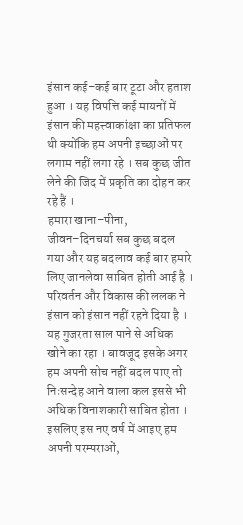इंसान कई–कई बार टूटा और हताश हुआ । यह विपत्ति कई मायनों में इंसान की महत्त्वाकांक्षा का प्रतिफल थी क्योंकि हम अपनी इच्छाओं पर लगाम नहीं लगा रहे । सब कुछ जीत लेने की जिद में प्रकृति का दोहन कर रहे हैं ।
हमारा खाना–पीना, जीवन–दिनचर्या सब कुछ बदल गया और यह बदलाव कई बार हमारे लिए जानलेवा साबित होती आई है । परिवर्तन और विकास की ललक ने इंसान को इंसान नहीं रहने दिया है । यह गुजरता साल पाने से अधिक खोने का रहा । बावजूद इसके अगर हम अपनी सोच नहीं बदल पाए तो निःसन्देह आने वाला कल इससे भी अधिक विनाशकारी साबित होता ।
इसलिए इस नए वर्ष में आइए हम अपनी परम्पराओं,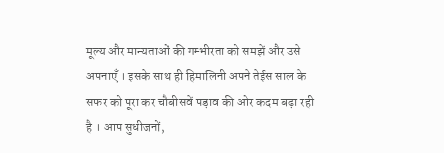मूल्य और मान्यताओं की गम्भीरता को समझें और उसे अपनाएँ । इसके साथ ही हिमालिनी अपने तेईस साल के सफर को पूरा कर चौबीसवें पड़ाव की ओर कदम बढ़ा रही है । आप सुधीजनों,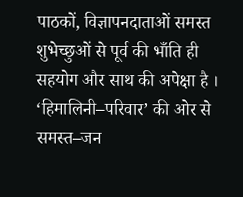पाठकों, विज्ञापनदाताओं समस्त शुभेच्छुओं से पूर्व की भाँति ही सहयोग और साथ की अपेक्षा है । ‘हिमालिनी–परिवार’ की ओर से समस्त–जन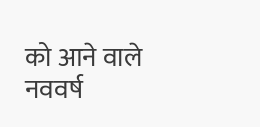को आने वाले नववर्ष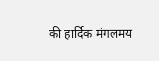की हार्दिक मंगलमय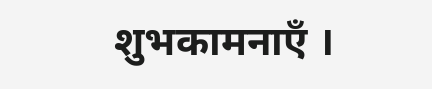शुभकामनाएँ ।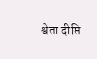श्वेता दीप्ति